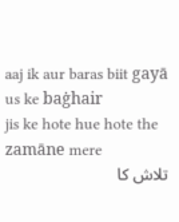aaj ik aur baras biit gayā us ke baġhair
jis ke hote hue hote the zamāne mere
تلاش کا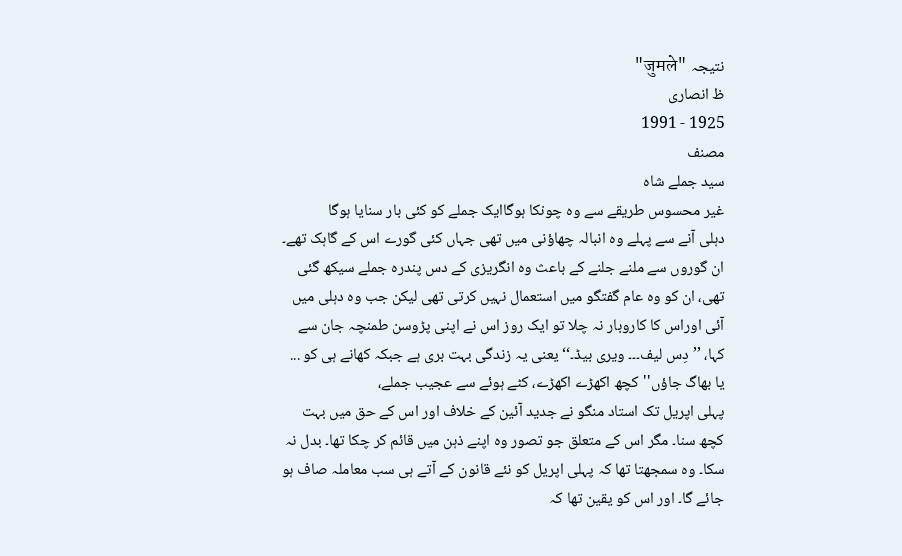نتیجہ "जुमले"
ظ انصاری
1925 - 1991
مصنف
سید جملے شاہ
غیر محسوس طریقے سے وہ چونکا ہوگاایک جملے کو کئی بار سنایا ہوگا
دہلی آنے سے پہلے وہ انبالہ چھاؤنی میں تھی جہاں کئی گورے اس کے گاہک تھے۔ ان گوروں سے ملنے جلنے کے باعث وہ انگریزی کے دس پندرہ جملے سیکھ گئی تھی، ان کو وہ عام گفتگو میں استعمال نہیں کرتی تھی لیکن جب وہ دہلی میں آئی اوراس کا کاروبار نہ چلا تو ایک روز اس نے اپنی پڑوسن طمنچہ جان سے کہا، ’’دِس لیف۔۔۔ ویری بیڈ۔‘‘ یعنی یہ زندگی بہت بری ہے جبکہ کھانے ہی کو ...
یا بھاگ جاؤں''کچھ اکھڑے اکھڑے، کٹے ہوئے سے عجیب جملے،
پہلی اپریل تک استاد منگو نے جدید آئین کے خلاف اور اس کے حق میں بہت کچھ سنا۔ مگر اس کے متعلق جو تصور وہ اپنے ذہن میں قائم کر چکا تھا۔ بدل نہ سکا۔ وہ سمجھتا تھا کہ پہلی اپریل کو نئے قانون کے آتے ہی سب معاملہ صاف ہو جائے گا۔ اور اس کو یقین تھا کہ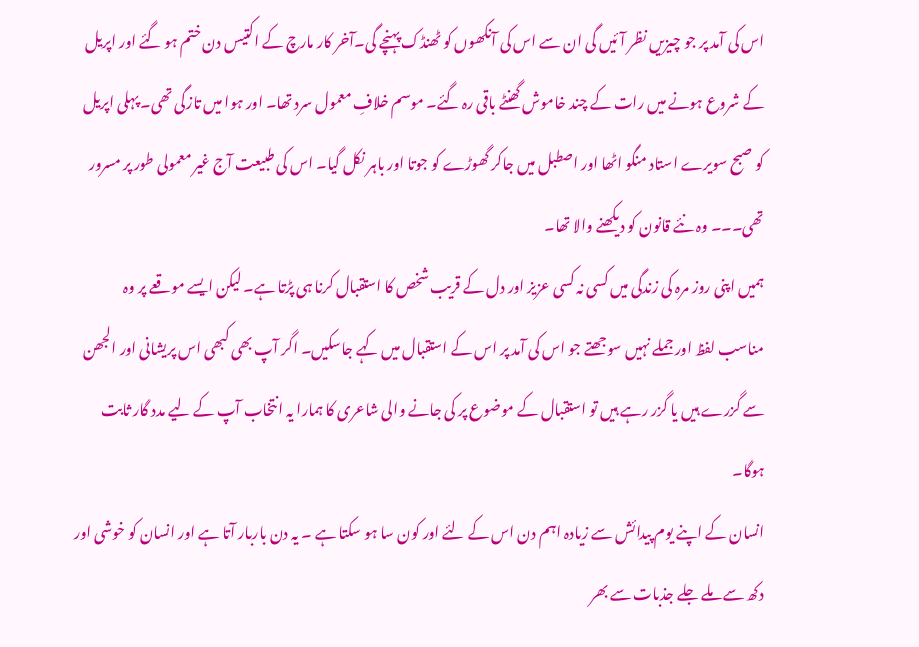اس کی آمد پر جو چیزیں نظر آئیں گی ان سے اس کی آنکھوں کو ٹھنڈک پہنچے گی۔آخر کار مارچ کے اکتیس دن ختم ہو گئے اور اپریل کے شروع ہونے میں رات کے چند خاموش گھنٹے باقی رہ گئے۔ موسم خلافِ معمول سرد تھا۔ اور ہوا میں تازگی تھی۔ پہلی اپریل کو صبح سویرے استاد منگو اٹھا اور اصطبل میں جاکر گھوڑے کو جوتا اور باہر نکل گیا۔ اس کی طبیعت آج غیر معمولی طور پر مسرور تھی۔۔۔ وہ نئے قانون کو دیکھنے والا تھا۔
ہمیں اپنی روز مرہ کی زندگی میں کسی نہ کسی عزیز اور دل کے قریب شخص کا استقبال کرنا ہی پڑتا ہے۔ لیکن ایسے موقعے پر وہ مناسب لفظ اور جملے نہیں سوجھتے جو اس کی آمد پر اس کے استقبال میں کہے جاسکیں۔ اگر آپ بھی کبھی اس پریشانی اور الجھن سے گزرے ہیں یا گزر رہے ہیں تو استقبال کے موضوع پر کی جانے والی شاعری کا ہمارا یہ انتخاب آپ کے لیے مدد گار ثابت ہوگا۔
انسان کے اپنے یوم پیدائش سے زیادہ اہم دن اس کے لئے اور کون سا ہو سکتا ہے ۔ یہ دن باربار آتا ہے اور انسان کو خوشی اور دکھ سے ملے جلے جذبات سے بھر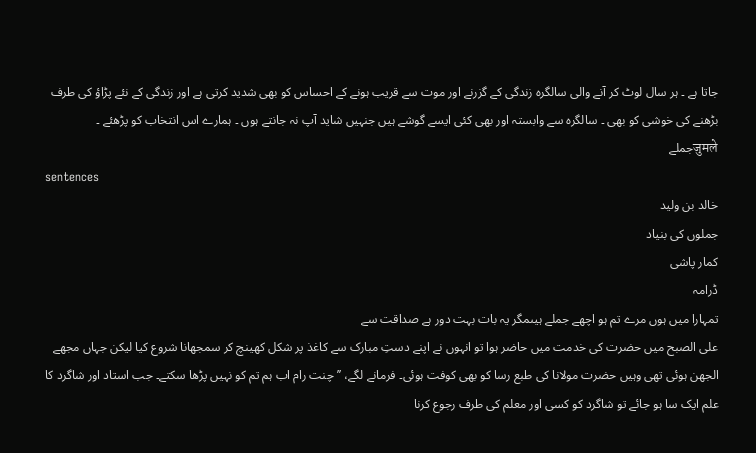جاتا ہے ۔ ہر سال لوٹ کر آنے والی سالگرہ زندگی کے گزرنے اور موت سے قریب ہونے کے احساس کو بھی شدید کرتی ہے اور زندگی کے نئے پڑاؤ کی طرف بڑھنے کی خوشی کو بھی ۔ سالگرہ سے وابستہ اور بھی کئی ایسے گوشے ہیں جنہیں شاید آپ نہ جانتے ہوں ۔ ہمارے اس انتخاب کو پڑھئے ۔
जुमलेجملے
sentences
خالد بن ولید
جملوں کی بنیاد
کمار پاشی
ڈرامہ
تمہارا میں ہوں مرے تم ہو اچھے جملے ہیںمگر یہ بات بہت دور ہے صداقت سے
علی الصبح میں حضرت کی خدمت میں حاضر ہوا تو انہوں نے اپنے دستِ مبارک سے کاغذ پر شکل کھینچ کر سمجھانا شروع کیا لیکن جہاں مجھے الجھن ہوئی تھی وہیں حضرت مولانا کی طبع رسا کو بھی کوفت ہوئی۔ فرمانے لگے، ’’چنت رام اب ہم تم کو نہیں پڑھا سکتے۔ جب استاد اور شاگرد کا علم ایک سا ہو جائے تو شاگرد کو کسی اور معلم کی طرف رجوع کرنا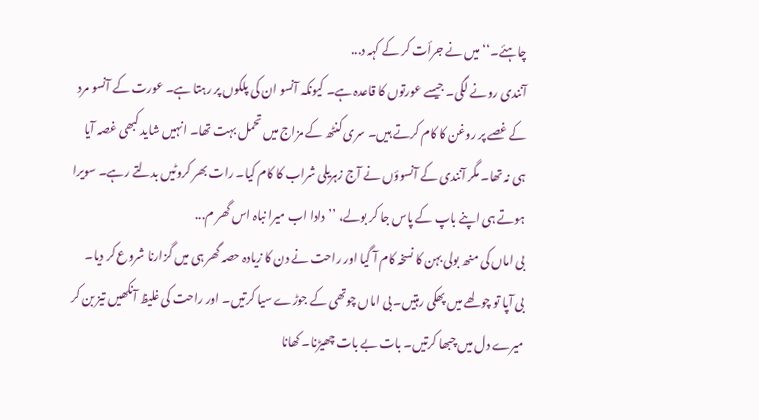چاہئے۔‘‘ میں نے جرأت کر کے کہہ د...
آنندی رونے لگی۔ جیسے عورتوں کا قاعدہ ہے۔ کیونکہ آنسو ان کی پلکوں پر رہتا ہے۔ عورت کے آنسو مرد کے غصے پر روغن کا کام کرتے ہیں۔ سری کنٹھ کے مزاج میں تحمل بہت تھا۔ انہیں شاید کبھی غصہ آیا ہی نہ تھا۔ مگر آنندی کے آنسوؤں نے آج زہریلی شراب کا کام کیا۔ رات بھر کروٹیں بدلتے رہے۔ سویرا ہوتے ہی اپنے باپ کے پاس جا کر بولے، ’’دادا اب میرا نباہ اس گھر م...
بی اماں کی منھ بولی بہن کا نسخہ کام آ گیا اور راحت نے دن کا زیادہ حصہ گھر ہی میں گزارنا شروع کر دیا۔ بی آپا تو چولھے میں پھکی رہتیں۔ بی اماں چوتھی کے جوڑے سیا کرتیں۔ اور راحت کی غلیظ آنکھیں تیز بن کر میرے دل میں چبھا کرتیں۔ بات بے بات چھیڑنا۔ کھانا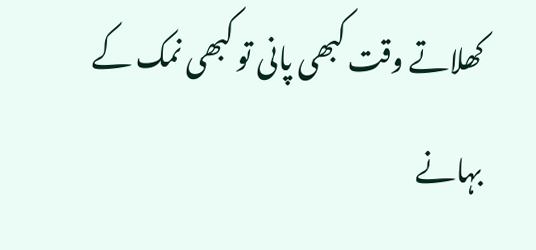کھلاتے وقت کبھی پانی تو کبھی نمک کے بہانے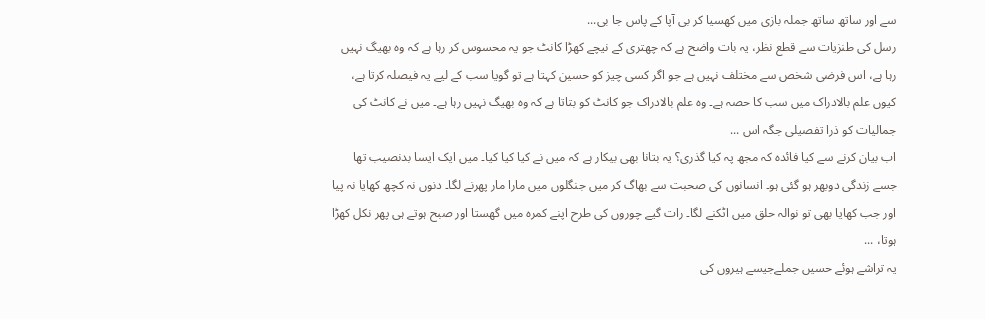سے اور ساتھ ساتھ جملہ بازی میں کھسیا کر بی آپا کے پاس جا بی...
رسل کی طنزیات سے قطع نظر، یہ بات واضح ہے کہ چھتری کے نیچے کھڑا کانٹ جو یہ محسوس کر رہا ہے کہ وہ بھیگ نہیں رہا ہے، اس فرضی شخص سے مختلف نہیں ہے جو اگر کسی چیز کو حسین کہتا ہے تو گویا سب کے لیے یہ فیصلہ کرتا ہے، کیوں علم بالادراک میں سب کا حصہ ہے۔ وہ علم بالادراک جو کانٹ کو بتاتا ہے کہ وہ بھیگ نہیں رہا ہے۔ میں نے کانٹ کی جمالیات کو ذرا تفصیلی جگہ اس ...
اب بیان کرنے سے کیا فائدہ کہ مجھ پہ کیا گذری؟ یہ بتانا بھی بیکار ہے کہ میں نے کیا کیا کیا۔ میں ایک ایسا بدنصیب تھا جسے زندگی دوبھر ہو گئی ہو۔ انسانوں کی صحبت سے بھاگ کر میں جنگلوں میں مارا مار پھرنے لگا۔ دنوں نہ کچھ کھایا نہ پیا اور جب کھایا بھی تو نوالہ حلق میں اٹکنے لگا۔ رات گیے چوروں کی طرح اپنے کمرہ میں گھستا اور صبح ہوتے ہی پھر نکل کھڑا ہوتا، ...
یہ تراشے ہوئے حسیں جملےجیسے ہیروں کی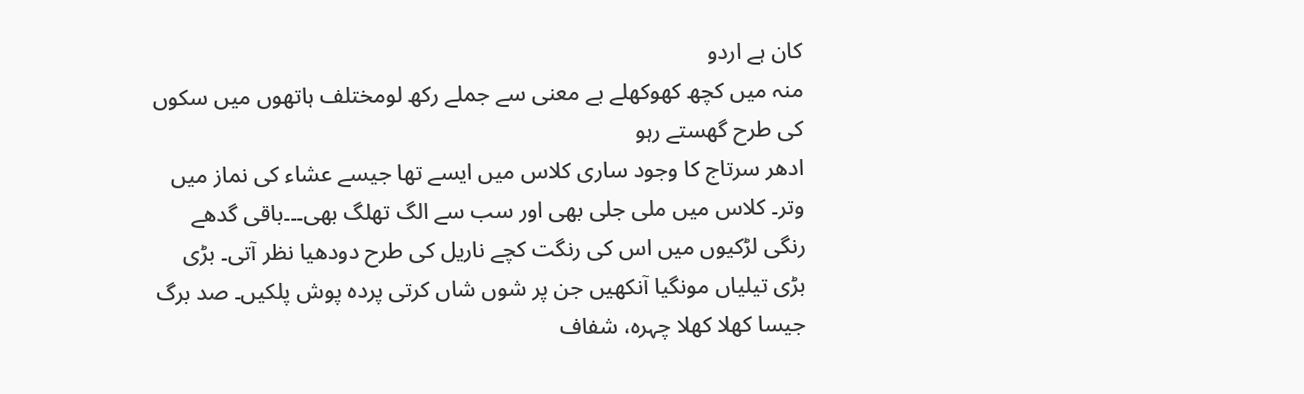کان ہے اردو
منہ میں کچھ کھوکھلے بے معنی سے جملے رکھ لومختلف ہاتھوں میں سکوں کی طرح گھستے رہو
ادھر سرتاج کا وجود ساری کلاس میں ایسے تھا جیسے عشاء کی نماز میں وتر۔ کلاس میں ملی جلی بھی اور سب سے الگ تھلگ بھی۔۔۔باقی گدھے رنگی لڑکیوں میں اس کی رنگت کچے ناریل کی طرح دودھیا نظر آتی۔ بڑی بڑی تیلیاں مونگیا آنکھیں جن پر شوں شاں کرتی پردہ پوش پلکیں۔ صد برگ جیسا کھلا کھلا چہرہ، شفاف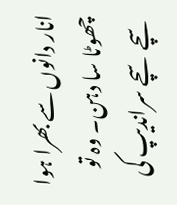انار دانوں سے بھرا ہوا چھوٹا سا دہن۔ وہ تو سچے سچے سراندیپ کی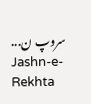سروپ ن...
Jashn-e-Rekhta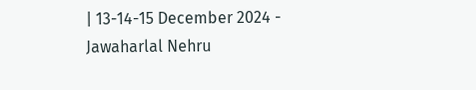| 13-14-15 December 2024 - Jawaharlal Nehru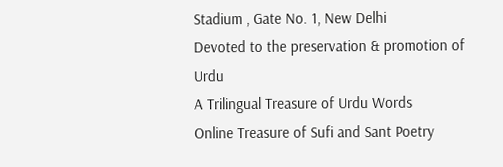Stadium , Gate No. 1, New Delhi
Devoted to the preservation & promotion of Urdu
A Trilingual Treasure of Urdu Words
Online Treasure of Sufi and Sant Poetry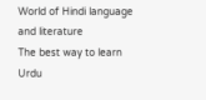World of Hindi language and literature
The best way to learn Urdu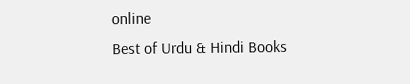online
Best of Urdu & Hindi Books